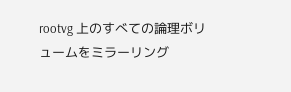rootvg 上のすべての論理ボリュームをミラーリング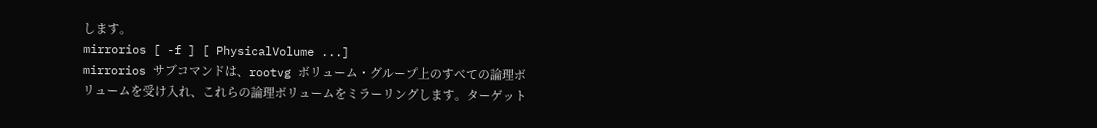します。
mirrorios [ -f ] [ PhysicalVolume ...]
mirrorios サブコマンドは、rootvg ボリューム・グループ上のすべての論理ボリュームを受け入れ、これらの論理ボリュームをミラーリングします。ターゲット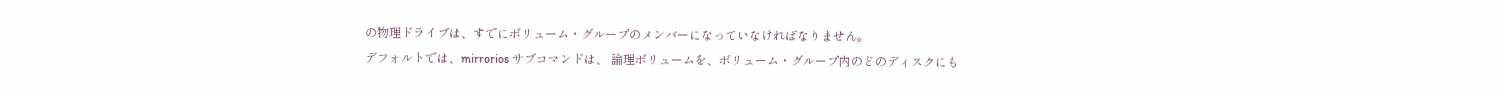の物理ドライブは、すでにボリューム・グループのメンバーになっていなければなりません。
デフォルトでは、mirrorios サブコマンドは、 論理ボリュームを、ボリューム・グループ内のどのディスクにも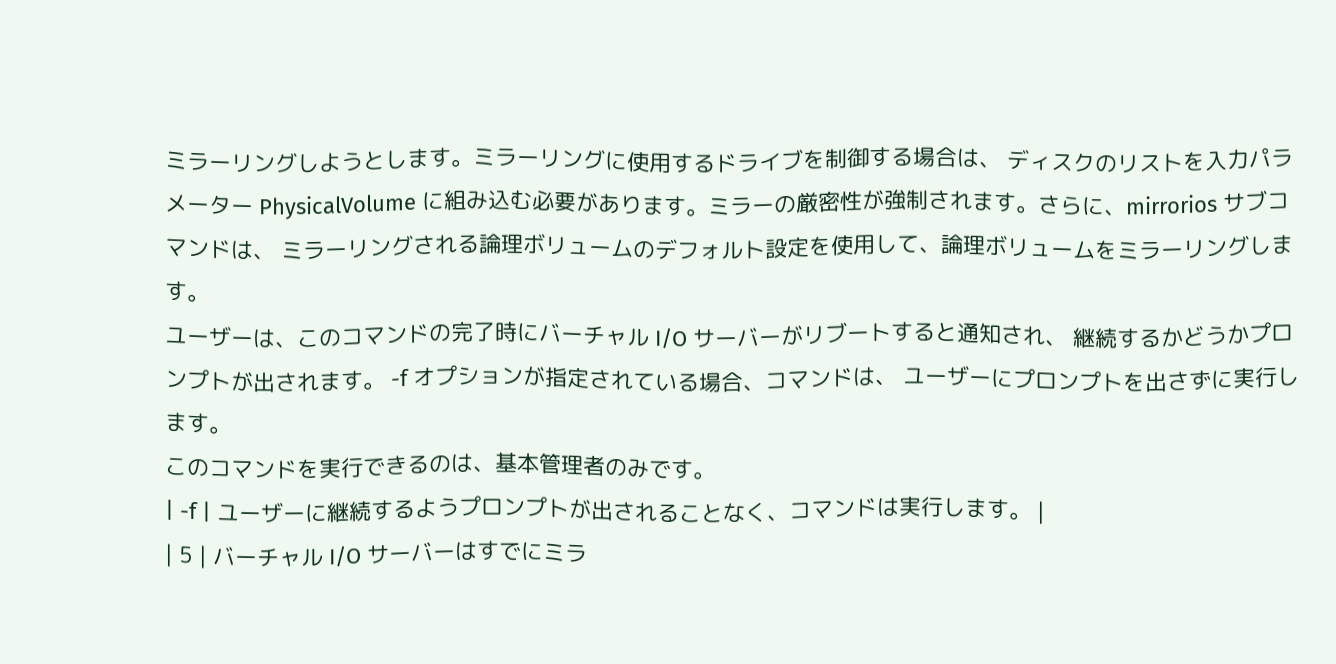ミラーリングしようとします。ミラーリングに使用するドライブを制御する場合は、 ディスクのリストを入力パラメーター PhysicalVolume に組み込む必要があります。ミラーの厳密性が強制されます。さらに、mirrorios サブコマンドは、 ミラーリングされる論理ボリュームのデフォルト設定を使用して、論理ボリュームをミラーリングします。
ユーザーは、このコマンドの完了時にバーチャル I/O サーバーがリブートすると通知され、 継続するかどうかプロンプトが出されます。 -f オプションが指定されている場合、コマンドは、 ユーザーにプロンプトを出さずに実行します。
このコマンドを実行できるのは、基本管理者のみです。
| -f | ユーザーに継続するようプロンプトが出されることなく、コマンドは実行します。 |
| 5 | バーチャル I/O サーバーはすでにミラ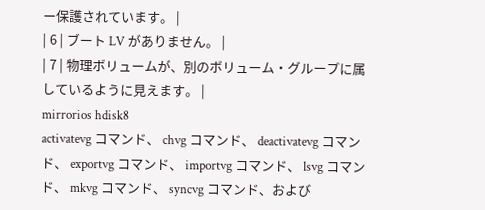ー保護されています。 |
| 6 | ブート LV がありません。 |
| 7 | 物理ボリュームが、別のボリューム・グループに属しているように見えます。 |
mirrorios hdisk8
activatevg コマンド、 chvg コマンド、 deactivatevg コマンド、 exportvg コマンド、 importvg コマンド、 lsvg コマンド、 mkvg コマンド、 syncvg コマンド、および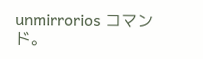unmirrorios コマンド。